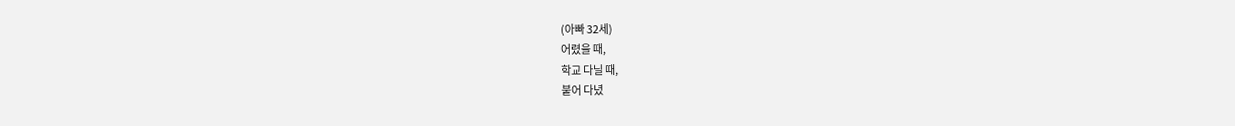(아빠 32세)
어렸을 때,
학교 다닐 때,
붙어 다녔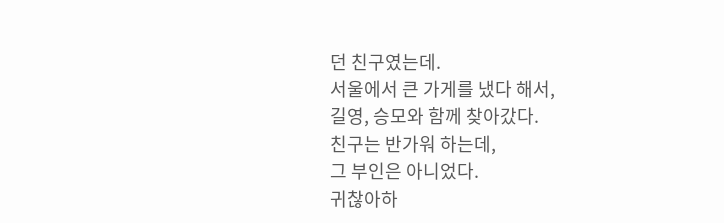던 친구였는데.
서울에서 큰 가게를 냈다 해서,
길영, 승모와 함께 찾아갔다.
친구는 반가워 하는데,
그 부인은 아니었다.
귀찮아하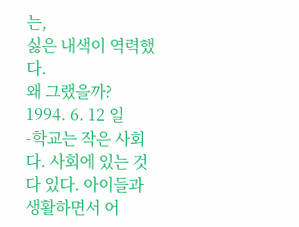는,
싫은 내색이 역력했다.
왜 그랬을까?
1994. 6. 12 일
-학교는 작은 사회다. 사회에 있는 것 다 있다. 아이들과 생활하면서 어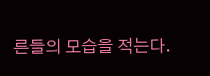른들의 모습을 적는다.